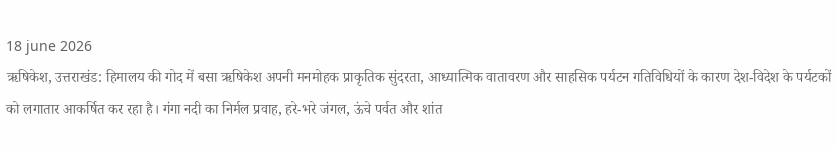18 june 2026
ऋषिकेश, उत्तराखंड: हिमालय की गोद में बसा ऋषिकेश अपनी मनमोहक प्राकृतिक सुंदरता, आध्यात्मिक वातावरण और साहसिक पर्यटन गतिविधियों के कारण देश-विदेश के पर्यटकों को लगातार आकर्षित कर रहा है। गंगा नदी का निर्मल प्रवाह, हरे-भरे जंगल, ऊंचे पर्वत और शांत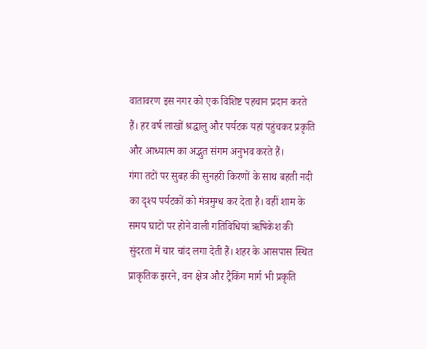वातावरण इस नगर को एक विशिष्ट पहचान प्रदान करते हैं। हर वर्ष लाखों श्रद्धालु और पर्यटक यहां पहुंचकर प्रकृति और आध्यात्म का अद्भुत संगम अनुभव करते हैं।
गंगा तटों पर सुबह की सुनहरी किरणों के साथ बहती नदी का दृश्य पर्यटकों को मंत्रमुग्ध कर देता है। वहीं शाम के समय घाटों पर होने वाली गतिविधियां ऋषिकेश की सुंदरता में चार चांद लगा देती हैं। शहर के आसपास स्थित प्राकृतिक झरने, वन क्षेत्र और ट्रैकिंग मार्ग भी प्रकृति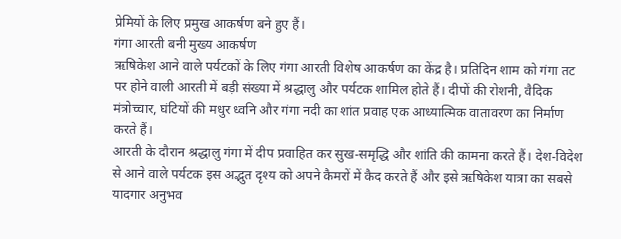प्रेमियों के लिए प्रमुख आकर्षण बने हुए हैं।
गंगा आरती बनी मुख्य आकर्षण
ऋषिकेश आने वाले पर्यटकों के लिए गंगा आरती विशेष आकर्षण का केंद्र है। प्रतिदिन शाम को गंगा तट पर होने वाली आरती में बड़ी संख्या में श्रद्धालु और पर्यटक शामिल होते हैं। दीपों की रोशनी, वैदिक मंत्रोच्चार, घंटियों की मधुर ध्वनि और गंगा नदी का शांत प्रवाह एक आध्यात्मिक वातावरण का निर्माण करते हैं।
आरती के दौरान श्रद्धालु गंगा में दीप प्रवाहित कर सुख-समृद्धि और शांति की कामना करते हैं। देश-विदेश से आने वाले पर्यटक इस अद्भुत दृश्य को अपने कैमरों में कैद करते हैं और इसे ऋषिकेश यात्रा का सबसे यादगार अनुभव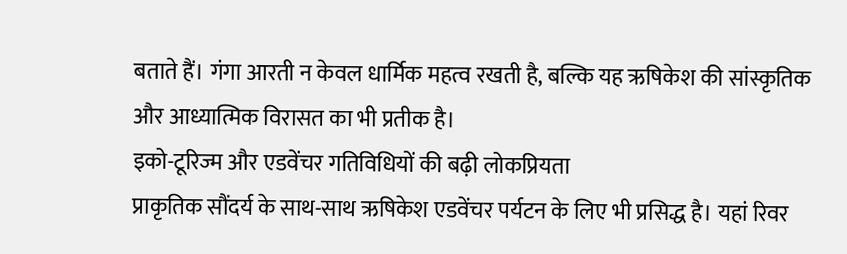बताते हैं। गंगा आरती न केवल धार्मिक महत्व रखती है, बल्कि यह ऋषिकेश की सांस्कृतिक और आध्यात्मिक विरासत का भी प्रतीक है।
इको-टूरिज्म और एडवेंचर गतिविधियों की बढ़ी लोकप्रियता
प्राकृतिक सौंदर्य के साथ-साथ ऋषिकेश एडवेंचर पर्यटन के लिए भी प्रसिद्ध है। यहां रिवर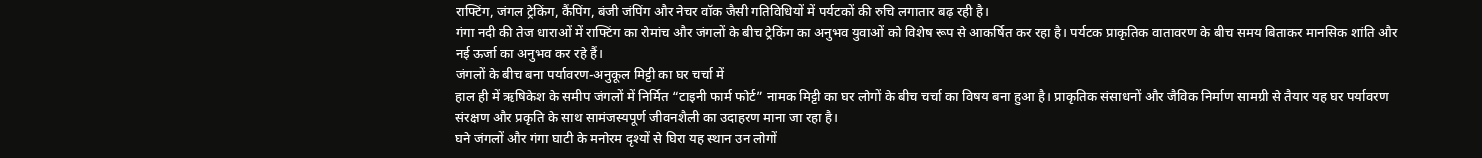राफ्टिंग, जंगल ट्रेकिंग, कैंपिंग, बंजी जंपिंग और नेचर वॉक जैसी गतिविधियों में पर्यटकों की रुचि लगातार बढ़ रही है।
गंगा नदी की तेज धाराओं में राफ्टिंग का रोमांच और जंगलों के बीच ट्रेकिंग का अनुभव युवाओं को विशेष रूप से आकर्षित कर रहा है। पर्यटक प्राकृतिक वातावरण के बीच समय बिताकर मानसिक शांति और नई ऊर्जा का अनुभव कर रहे हैं।
जंगलों के बीच बना पर्यावरण-अनुकूल मिट्टी का घर चर्चा में
हाल ही में ऋषिकेश के समीप जंगलों में निर्मित “टाइनी फार्म फोर्ट” नामक मिट्टी का घर लोगों के बीच चर्चा का विषय बना हुआ है। प्राकृतिक संसाधनों और जैविक निर्माण सामग्री से तैयार यह घर पर्यावरण संरक्षण और प्रकृति के साथ सामंजस्यपूर्ण जीवनशैली का उदाहरण माना जा रहा है।
घने जंगलों और गंगा घाटी के मनोरम दृश्यों से घिरा यह स्थान उन लोगों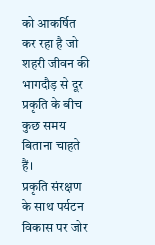को आकर्षित कर रहा है जो शहरी जीवन की भागदौड़ से दूर प्रकृति के बीच कुछ समय बिताना चाहते हैं।
प्रकृति संरक्षण के साथ पर्यटन विकास पर जोर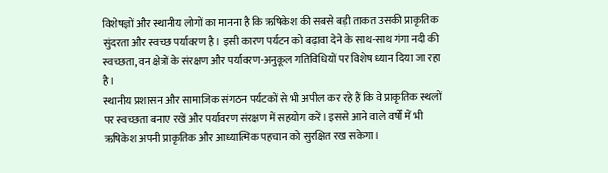विशेषज्ञों और स्थानीय लोगों का मानना है कि ऋषिकेश की सबसे बड़ी ताकत उसकी प्राकृतिक सुंदरता और स्वच्छ पर्यावरण है। इसी कारण पर्यटन को बढ़ावा देने के साथ-साथ गंगा नदी की स्वच्छता, वन क्षेत्रों के संरक्षण और पर्यावरण-अनुकूल गतिविधियों पर विशेष ध्यान दिया जा रहा है।
स्थानीय प्रशासन और सामाजिक संगठन पर्यटकों से भी अपील कर रहे हैं कि वे प्राकृतिक स्थलों पर स्वच्छता बनाए रखें और पर्यावरण संरक्षण में सहयोग करें। इससे आने वाले वर्षों में भी ऋषिकेश अपनी प्राकृतिक और आध्यात्मिक पहचान को सुरक्षित रख सकेगा।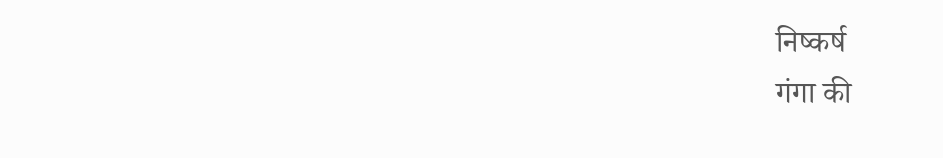निष्कर्ष
गंगा की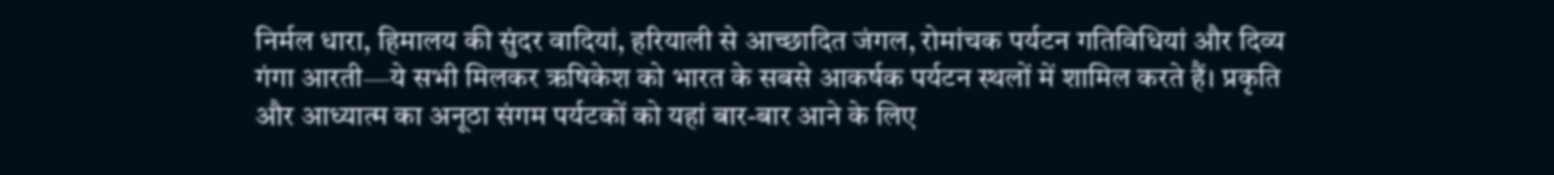निर्मल धारा, हिमालय की सुंदर वादियां, हरियाली से आच्छादित जंगल, रोमांचक पर्यटन गतिविधियां और दिव्य गंगा आरती—ये सभी मिलकर ऋषिकेश को भारत के सबसे आकर्षक पर्यटन स्थलों में शामिल करते हैं। प्रकृति और आध्यात्म का अनूठा संगम पर्यटकों को यहां बार-बार आने के लिए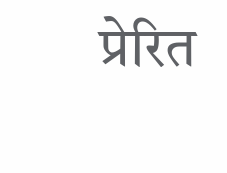प्रेरित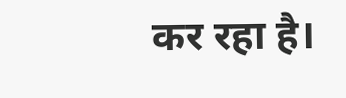कर रहा है।